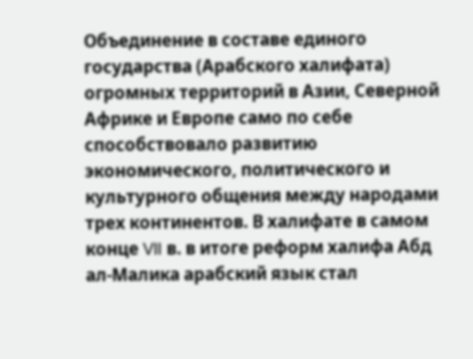Объединение в составе единого государства (Арабского халифата) огромных территорий в Азии, Северной Африке и Европе само по себе способствовало развитию экономического, политического и культурного общения между народами трех континентов. В халифате в самом конце VII в. в итоге реформ халифа Абд ал-Малика арабский язык стал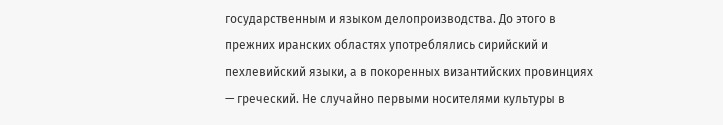государственным и языком делопроизводства. До этого в прежних иранских областях употреблялись сирийский и пехлевийский языки, а в покоренных византийских провинциях — греческий. Не случайно первыми носителями культуры в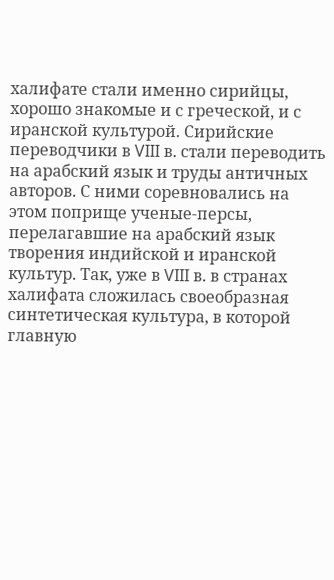халифате стали именно сирийцы, хорошо знакомые и с греческой, и с иранской культурой. Сирийские переводчики в VIII в. стали переводить на арабский язык и труды античных авторов. С ними соревновались на этом поприще ученые-персы, перелагавшие на арабский язык творения индийской и иранской культур. Так, уже в VIII в. в странах халифата сложилась своеобразная синтетическая культура, в которой главную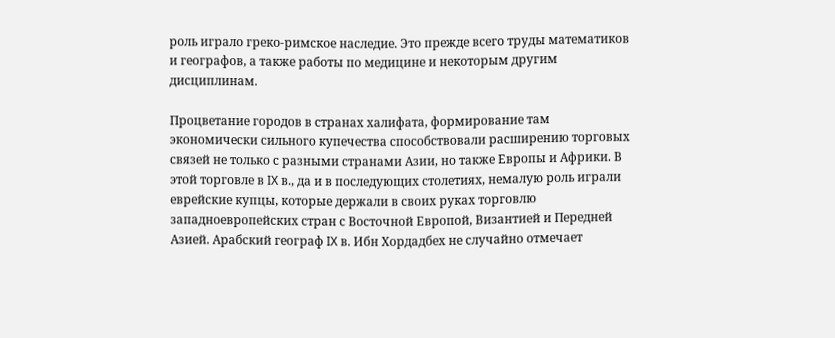роль играло греко-римское наследие. Это прежде всего труды математиков и географов, а также работы по медицине и некоторым другим дисциплинам.

Процветание городов в странах халифата, формирование там экономически сильного купечества способствовали расширению торговых связей не только с разными странами Азии, но также Европы и Африки. В этой торговле в IX в., да и в последующих столетиях, немалую роль играли еврейские купцы, которые держали в своих руках торговлю западноевропейских стран с Восточной Европой, Византией и Передней Азией. Арабский географ IX в. Ибн Хордадбех не случайно отмечает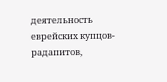деятельность еврейских купцов-радапитов,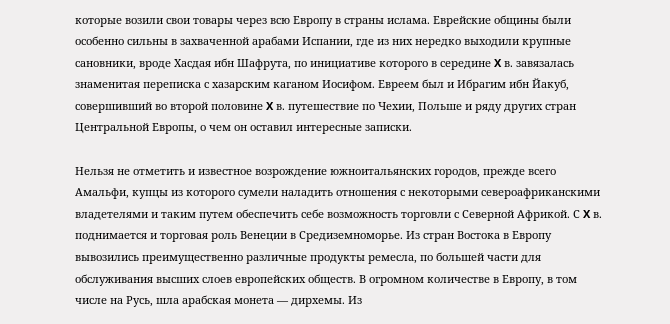которые возили свои товары через всю Европу в страны ислама. Еврейские общины были особенно сильны в захваченной арабами Испании, где из них нередко выходили крупные сановники, вроде Хасдая ибн Шафрута, по инициативе которого в середине X в. завязалась знаменитая переписка с хазарским каганом Иосифом. Евреем был и Ибрагим ибн Йакуб, совершивший во второй половине X в. путешествие по Чехии, Польше и ряду других стран Центральной Европы, о чем он оставил интересные записки.

Нельзя не отметить и известное возрождение южноитальянских городов, прежде всего Амальфи, купцы из которого сумели наладить отношения с некоторыми североафриканскими владетелями и таким путем обеспечить себе возможность торговли с Северной Африкой. С X в. поднимается и торговая роль Венеции в Средиземноморье. Из стран Востока в Европу вывозились преимущественно различные продукты ремесла, по большей части для обслуживания высших слоев европейских обществ. В огромном количестве в Европу, в том числе на Русь, шла арабская монета — дирхемы. Из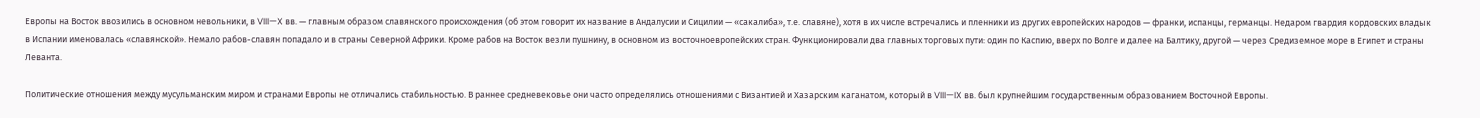Европы на Восток ввозились в основном невольники, в VIII—X вв. — главным образом славянского происхождения (об этом говорит их название в Андалусии и Сицилии — «сакалиба», т.е. славяне), хотя в их числе встречались и пленники из других европейских народов — франки, испанцы, германцы. Недаром гвардия кордовских владык в Испании именовалась «славянской». Немало рабов-славян попадало и в страны Северной Африки. Кроме рабов на Восток везли пушнину, в основном из восточноевропейских стран. Функционировали два главных торговых пути: один по Каспию, вверх по Волге и далее на Балтику, другой — через Средиземное море в Египет и страны Леванта.

Политические отношения между мусульманским миром и странами Европы не отличались стабильностью. В раннее средневековье они часто определялись отношениями с Византией и Хазарским каганатом, который в VIII—IX вв. был крупнейшим государственным образованием Восточной Европы.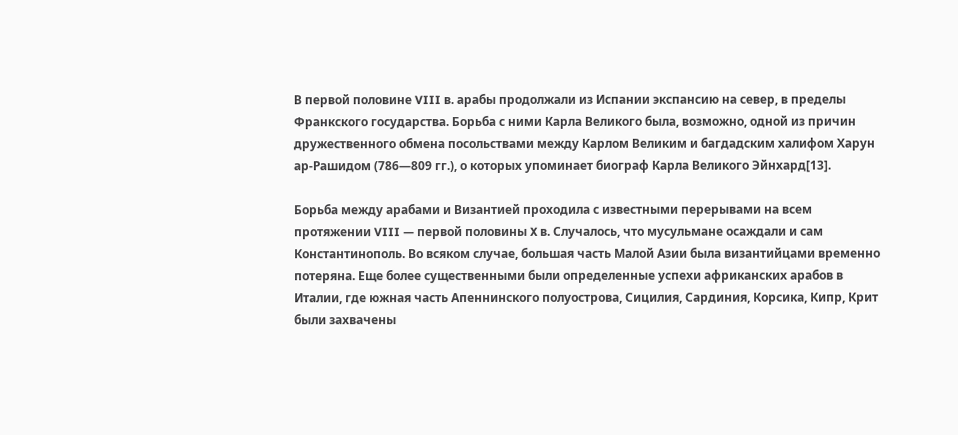В первой половине VIII в. арабы продолжали из Испании экспансию на север, в пределы Франкского государства. Борьба с ними Карла Великого была, возможно, одной из причин дружественного обмена посольствами между Карлом Великим и багдадским халифом Харун ар-Рашидом (786—809 гг.), о которых упоминает биограф Карла Великого Эйнхард[13].

Борьба между арабами и Византией проходила с известными перерывами на всем протяжении VIII — первой половины X в. Случалось, что мусульмане осаждали и сам Константинополь. Во всяком случае, большая часть Малой Азии была византийцами временно потеряна. Еще более существенными были определенные успехи африканских арабов в Италии, где южная часть Апеннинского полуострова, Сицилия, Сардиния, Корсика, Кипр, Крит были захвачены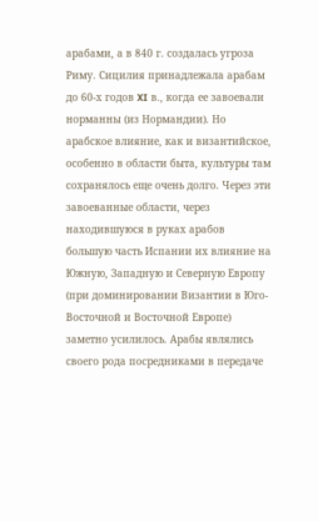арабами, а в 840 г. создалась угроза Риму. Сицилия принадлежала арабам до 60-х годов XI в., когда ее завоевали норманны (из Нормандии). Но арабское влияние, как и византийское, особенно в области быта, культуры там сохранялось еще очень долго. Через эти завоеванные области, через находившуюся в руках арабов большую часть Испании их влияние на Южную, Западную и Северную Европу (при доминировании Византии в Юго-Восточной и Восточной Европе) заметно усилилось. Арабы являлись своего рода посредниками в передаче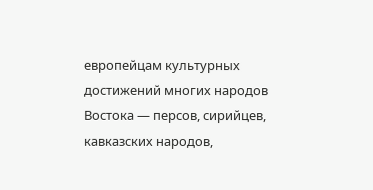европейцам культурных достижений многих народов Востока — персов, сирийцев, кавказских народов,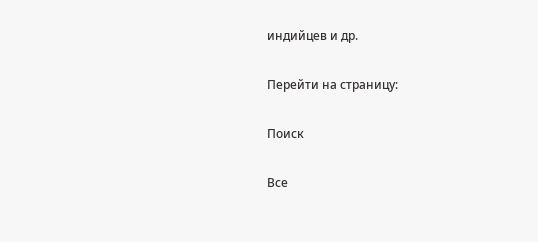индийцев и др.

Перейти на страницу:

Поиск

Все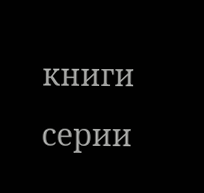книги серии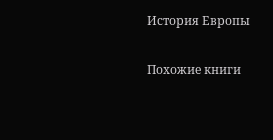История Европы

Похожие книги